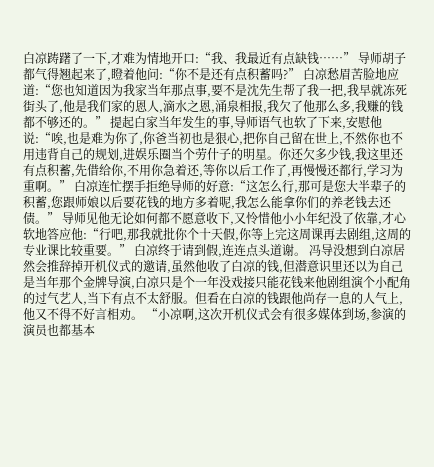白凉踌躇了一下,才难为情地开口:“我、我最近有点缺钱……” 导师胡子都气得翘起来了,瞪着他问:“你不是还有点积蓄吗?” 白凉愁眉苦脸地应道:“您也知道因为我家当年那点事,要不是沈先生帮了我一把,我早就冻死街头了,他是我们家的恩人,滴水之恩,涌泉相报,我欠了他那么多,我赚的钱都不够还的。” 提起白家当年发生的事,导师语气也软了下来,安慰他说:“唉,也是难为你了,你爸当初也是狠心,把你自己留在世上,不然你也不用违背自己的规划,进娱乐圈当个劳什子的明星。你还欠多少钱,我这里还有点积蓄,先借给你,不用你急着还,等你以后工作了,再慢慢还都行,学习为重啊。” 白凉连忙摆手拒绝导师的好意:“这怎么行,那可是您大半辈子的积蓄,您跟师娘以后要花钱的地方多着呢,我怎么能拿你们的养老钱去还债。” 导师见他无论如何都不愿意收下,又怜惜他小小年纪没了依靠,才心软地答应他:“行吧,那我就批你个十天假,你等上完这周课再去剧组,这周的专业课比较重要。” 白凉终于请到假,连连点头道谢。 冯导没想到白凉居然会推辞掉开机仪式的邀请,虽然他收了白凉的钱,但潜意识里还以为自己是当年那个金牌导演,白凉只是个一年没戏接只能花钱来他剧组演个小配角的过气艺人,当下有点不太舒服。但看在白凉的钱跟他尚存一息的人气上,他又不得不好言相劝。 “小凉啊,这次开机仪式会有很多媒体到场,参演的演员也都基本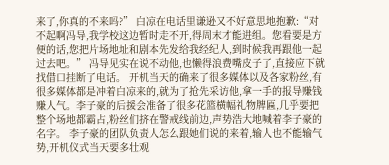来了,你真的不来吗?” 白凉在电话里谦逊又不好意思地抱歉:“对不起啊冯导,我学校这边暂时走不开,得周末才能进组。您看要是方便的话,您把片场地址和剧本先发给我经纪人,到时候我再跟他一起过去吧。” 冯导见实在说不动他,也懒得浪费嘴皮子了,直接应下就找借口挂断了电话。 开机当天的确来了很多媒体以及各家粉丝,有很多媒体都是冲着白凉来的,就为了抢先采访他,拿一手的报导赚钱赚人气。李子豪的后援会准备了很多花篮横幅礼物牌匾,几乎要把整个场地都霸占,粉丝们挤在警戒线前边,声势浩大地喊着李子豪的名字。 李子豪的团队负责人怎么跟她们说的来着,输人也不能输气势,开机仪式当天要多壮观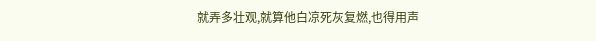就弄多壮观,就算他白凉死灰复燃,也得用声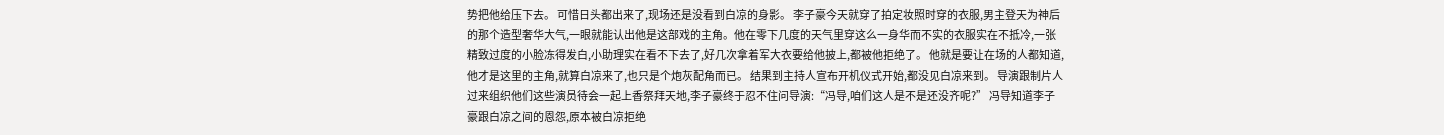势把他给压下去。 可惜日头都出来了,现场还是没看到白凉的身影。 李子豪今天就穿了拍定妆照时穿的衣服,男主登天为神后的那个造型奢华大气,一眼就能认出他是这部戏的主角。他在零下几度的天气里穿这么一身华而不实的衣服实在不抵冷,一张精致过度的小脸冻得发白,小助理实在看不下去了,好几次拿着军大衣要给他披上,都被他拒绝了。 他就是要让在场的人都知道,他才是这里的主角,就算白凉来了,也只是个炮灰配角而已。 结果到主持人宣布开机仪式开始,都没见白凉来到。 导演跟制片人过来组织他们这些演员待会一起上香祭拜天地,李子豪终于忍不住问导演:“冯导,咱们这人是不是还没齐呢?” 冯导知道李子豪跟白凉之间的恩怨,原本被白凉拒绝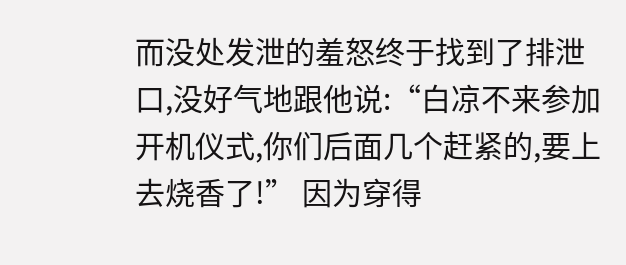而没处发泄的羞怒终于找到了排泄口,没好气地跟他说:“白凉不来参加开机仪式,你们后面几个赶紧的,要上去烧香了!” 因为穿得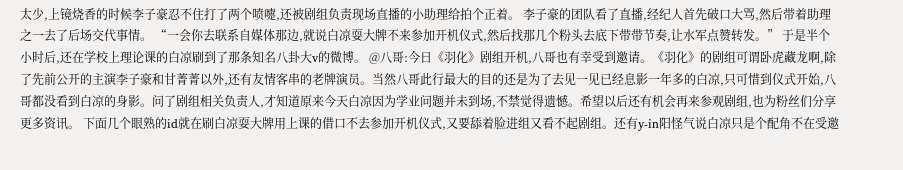太少,上镜烧香的时候李子豪忍不住打了两个喷嚏,还被剧组负责现场直播的小助理给拍个正着。 李子豪的团队看了直播,经纪人首先破口大骂,然后带着助理之一去了后场交代事情。 “一会你去联系自媒体那边,就说白凉耍大牌不来参加开机仪式,然后找那几个粉头去底下带带节奏,让水军点赞转发。” 于是半个小时后,还在学校上理论课的白凉刷到了那条知名八卦大v的微博。 @八哥:今日《羽化》剧组开机,八哥也有幸受到邀请。《羽化》的剧组可谓卧虎藏龙啊,除了先前公开的主演李子豪和甘菁菁以外,还有友情客串的老牌演员。当然八哥此行最大的目的还是为了去见一见已经息影一年多的白凉,只可惜到仪式开始,八哥都没看到白凉的身影。问了剧组相关负责人,才知道原来今天白凉因为学业问题并未到场,不禁觉得遗憾。希望以后还有机会再来参观剧组,也为粉丝们分享更多资讯。 下面几个眼熟的id就在刷白凉耍大牌用上课的借口不去参加开机仪式,又要舔着脸进组又看不起剧组。还有y-in阳怪气说白凉只是个配角不在受邀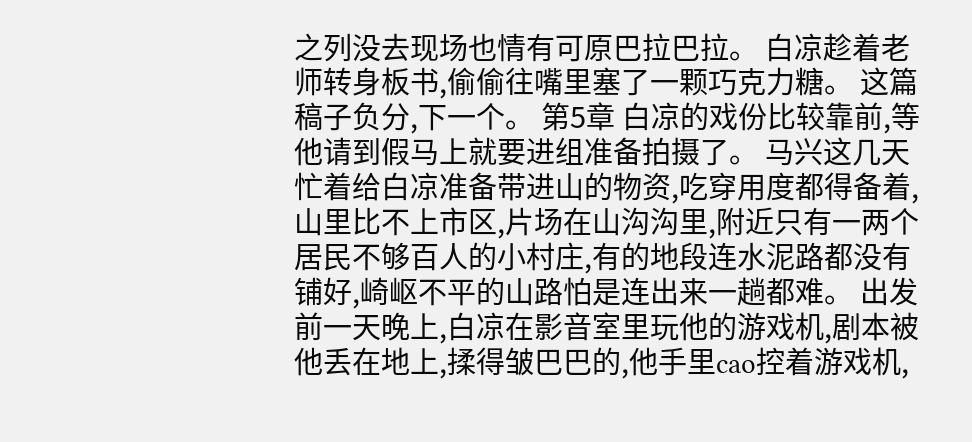之列没去现场也情有可原巴拉巴拉。 白凉趁着老师转身板书,偷偷往嘴里塞了一颗巧克力糖。 这篇稿子负分,下一个。 第5章 白凉的戏份比较靠前,等他请到假马上就要进组准备拍摄了。 马兴这几天忙着给白凉准备带进山的物资,吃穿用度都得备着,山里比不上市区,片场在山沟沟里,附近只有一两个居民不够百人的小村庄,有的地段连水泥路都没有铺好,崎岖不平的山路怕是连出来一趟都难。 出发前一天晚上,白凉在影音室里玩他的游戏机,剧本被他丢在地上,揉得皱巴巴的,他手里cao控着游戏机,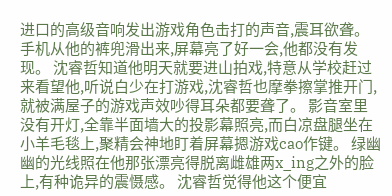进口的高级音响发出游戏角色击打的声音,震耳欲聋。 手机从他的裤兜滑出来,屏幕亮了好一会,他都没有发现。 沈睿哲知道他明天就要进山拍戏,特意从学校赶过来看望他,听说白少在打游戏,沈睿哲也摩拳擦掌推开门,就被满屋子的游戏声效吵得耳朵都要聋了。 影音室里没有开灯,全靠半面墙大的投影幕照亮,而白凉盘腿坐在小羊毛毯上,聚精会神地盯着屏幕摁游戏cao作键。 绿幽幽的光线照在他那张漂亮得脱离雌雄两x_ing之外的脸上,有种诡异的震慑感。 沈睿哲觉得他这个便宜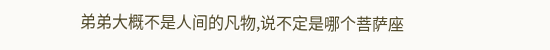弟弟大概不是人间的凡物,说不定是哪个菩萨座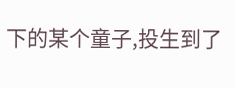下的某个童子,投生到了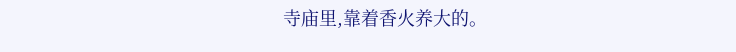寺庙里,靠着香火养大的。